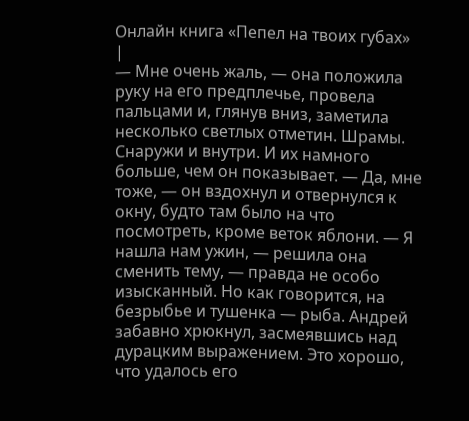Онлайн книга «Пепел на твоих губах»
|
— Мне очень жаль, — она положила руку на его предплечье, провела пальцами и, глянув вниз, заметила несколько светлых отметин. Шрамы. Снаружи и внутри. И их намного больше, чем он показывает. — Да, мне тоже, — он вздохнул и отвернулся к окну, будто там было на что посмотреть, кроме веток яблони. — Я нашла нам ужин, — решила она сменить тему, — правда не особо изысканный. Но как говорится, на безрыбье и тушенка — рыба. Андрей забавно хрюкнул, засмеявшись над дурацким выражением. Это хорошо, что удалось его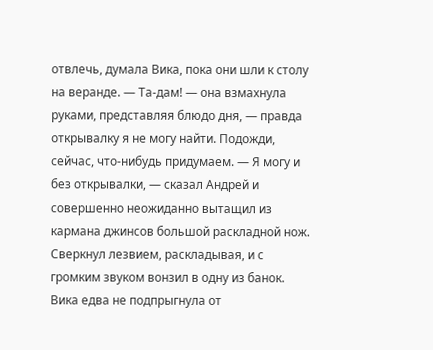отвлечь, думала Вика, пока они шли к столу на веранде. — Та-дам! — она взмахнула руками, представляя блюдо дня, — правда открывалку я не могу найти. Подожди, сейчас, что-нибудь придумаем. — Я могу и без открывалки, — сказал Андрей и совершенно неожиданно вытащил из кармана джинсов большой раскладной нож. Сверкнул лезвием, раскладывая, и с громким звуком вонзил в одну из банок. Вика едва не подпрыгнула от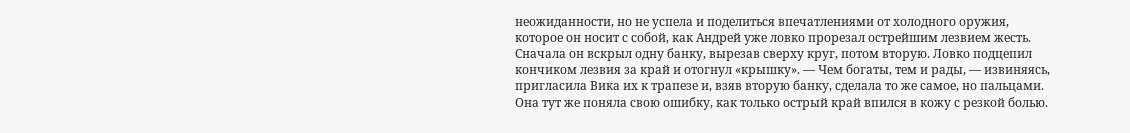неожиданности, но не успела и поделиться впечатлениями от холодного оружия, которое он носит с собой, как Андрей уже ловко прорезал острейшим лезвием жесть. Сначала он вскрыл одну банку, вырезав сверху круг, потом вторую. Ловко подцепил кончиком лезвия за край и отогнул «крышку». — Чем богаты, тем и рады, — извиняясь, пригласила Вика их к трапезе и, взяв вторую банку, сделала то же самое, но пальцами. Она тут же поняла свою ошибку, как только острый край впился в кожу с резкой болью.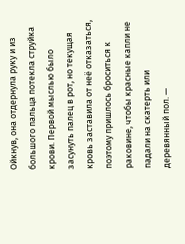Ойкнув, она отдернула руку и из большого пальца потекла струйка крови. Первой мыслью было засунуть палец в рот, но текущая кровь заставила от неё отказаться, поэтому пришлось броситься к раковине, чтобы красные капли не падали на скатерть или деревянный пол. —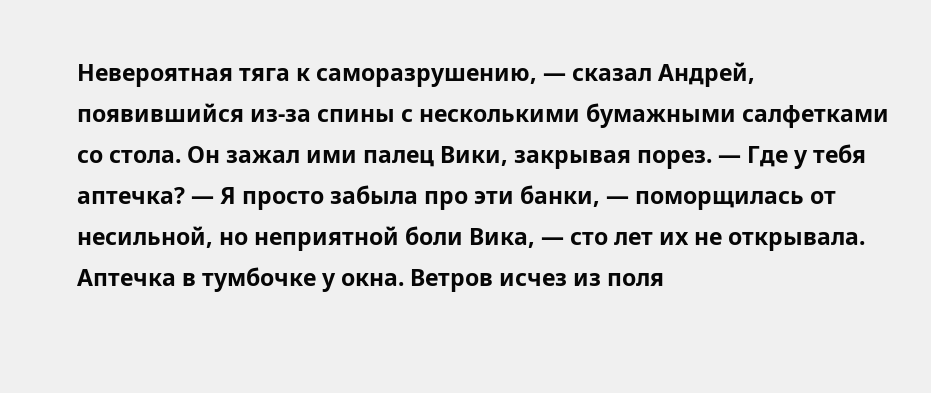Невероятная тяга к саморазрушению, — сказал Андрей, появившийся из-за спины с несколькими бумажными салфетками со стола. Он зажал ими палец Вики, закрывая порез. — Где у тебя аптечка? — Я просто забыла про эти банки, — поморщилась от несильной, но неприятной боли Вика, — сто лет их не открывала. Аптечка в тумбочке у окна. Ветров исчез из поля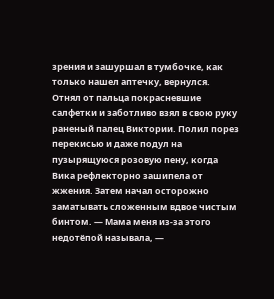зрения и зашуршал в тумбочке, как только нашел аптечку, вернулся. Отнял от пальца покрасневшие салфетки и заботливо взял в свою руку раненый палец Виктории. Полил порез перекисью и даже подул на пузырящуюся розовую пену, когда Вика рефлекторно зашипела от жжения. Затем начал осторожно заматывать сложенным вдвое чистым бинтом. — Мама меня из-за этого недотёпой называла, —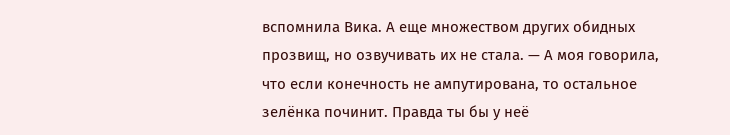вспомнила Вика. А еще множеством других обидных прозвищ, но озвучивать их не стала. — А моя говорила, что если конечность не ампутирована, то остальное зелёнка починит. Правда ты бы у неё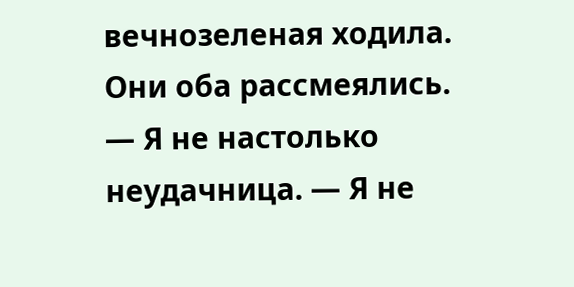вечнозеленая ходила. Они оба рассмеялись. — Я не настолько неудачница. — Я не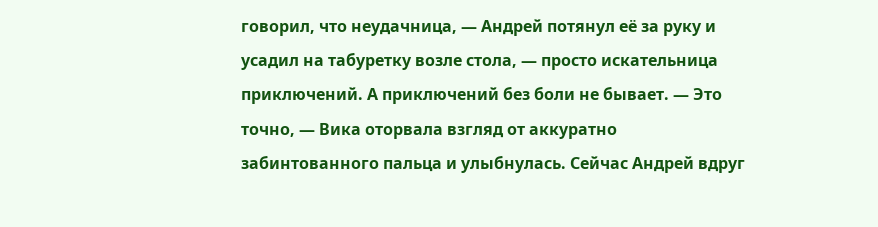говорил, что неудачница, — Андрей потянул её за руку и усадил на табуретку возле стола, — просто искательница приключений. А приключений без боли не бывает. — Это точно, — Вика оторвала взгляд от аккуратно забинтованного пальца и улыбнулась. Сейчас Андрей вдруг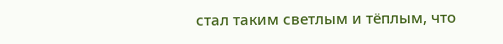стал таким светлым и тёплым, что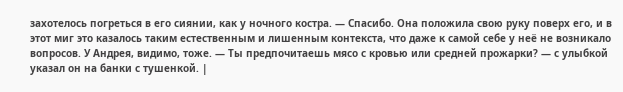захотелось погреться в его сиянии, как у ночного костра. — Спасибо. Она положила свою руку поверх его, и в этот миг это казалось таким естественным и лишенным контекста, что даже к самой себе у неё не возникало вопросов. У Андрея, видимо, тоже. — Ты предпочитаешь мясо с кровью или средней прожарки? — с улыбкой указал он на банки с тушенкой. |